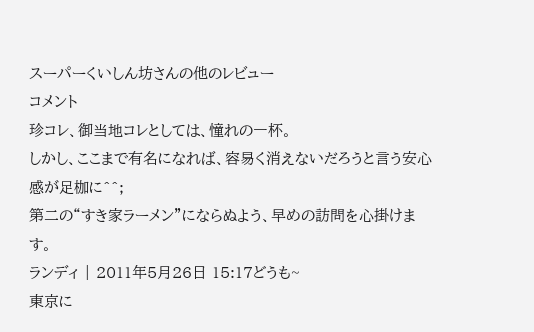スーパーくいしん坊さんの他のレビュー
コメント
珍コレ、御当地コレとしては、憧れの一杯。
しかし、ここまで有名になれば、容易く消えないだろうと言う安心感が足枷に^^;
第二の“すき家ラーメン”にならぬよう、早めの訪問を心掛けます。
ランディ | 2011年5月26日 15:17どうも~
東京に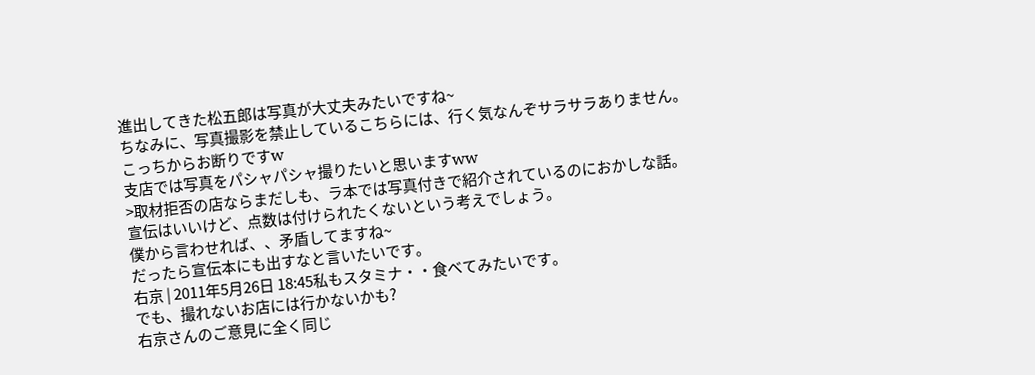進出してきた松五郎は写真が大丈夫みたいですね~
ちなみに、写真撮影を禁止しているこちらには、行く気なんぞサラサラありません。
こっちからお断りですw
支店では写真をパシャパシャ撮りたいと思いますww
>取材拒否の店ならまだしも、ラ本では写真付きで紹介されているのにおかしな話。
宣伝はいいけど、点数は付けられたくないという考えでしょう。
僕から言わせれば、、矛盾してますね~
だったら宣伝本にも出すなと言いたいです。
右京 | 2011年5月26日 18:45私もスタミナ・・食べてみたいです。
でも、撮れないお店には行かないかも?
右京さんのご意見に全く同じ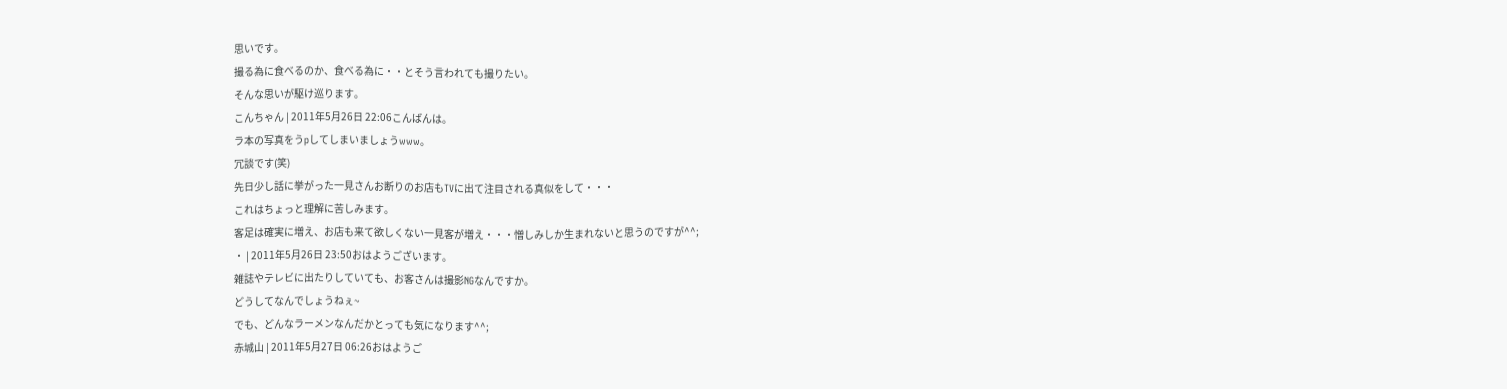思いです。
撮る為に食べるのか、食べる為に・・とそう言われても撮りたい。
そんな思いが駆け巡ります。
こんちゃん | 2011年5月26日 22:06こんばんは。
ラ本の写真をうpしてしまいましょうwww。
冗談です(笑)
先日少し話に挙がった一見さんお断りのお店もTVに出て注目される真似をして・・・
これはちょっと理解に苦しみます。
客足は確実に増え、お店も来て欲しくない一見客が増え・・・憎しみしか生まれないと思うのですが^^;
・ | 2011年5月26日 23:50おはようございます。
雑誌やテレビに出たりしていても、お客さんは撮影NGなんですか。
どうしてなんでしょうねぇ~
でも、どんなラーメンなんだかとっても気になります^^;
赤城山 | 2011年5月27日 06:26おはようご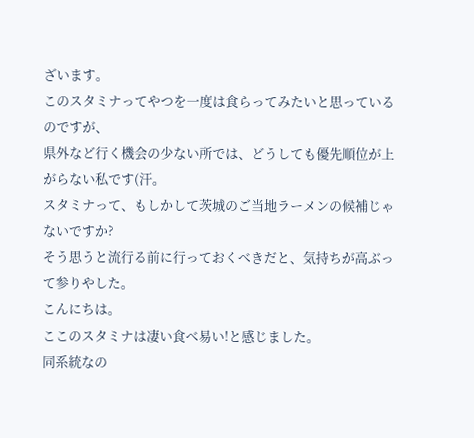ざいます。
このスタミナってやつを一度は食らってみたいと思っているのですが、
県外など行く機会の少ない所では、どうしても優先順位が上がらない私です(汗。
スタミナって、もしかして茨城のご当地ラーメンの候補じゃないですか?
そう思うと流行る前に行っておくべきだと、気持ちが高ぶって参りやした。
こんにちは。
ここのスタミナは凄い食べ易い!と感じました。
同系統なの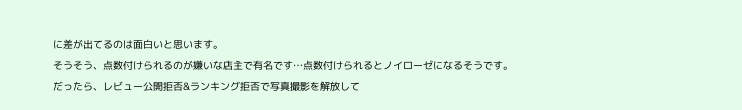に差が出てるのは面白いと思います。
そうそう、点数付けられるのが嫌いな店主で有名です…点数付けられるとノイローゼになるそうです。
だったら、レビュー公開拒否&ランキング拒否で写真撮影を解放して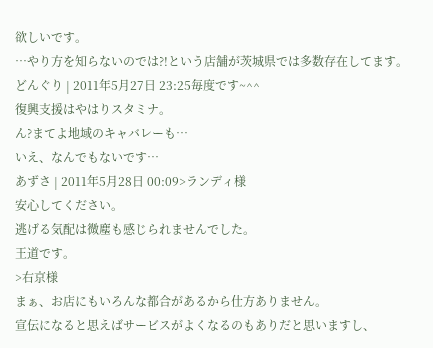欲しいです。
…やり方を知らないのでは?!という店舗が茨城県では多数存在してます。
どんぐり | 2011年5月27日 23:25毎度です~^^
復興支援はやはりスタミナ。
ん?まてよ地域のキャバレーも…
いえ、なんでもないです…
あずさ | 2011年5月28日 00:09>ランディ様
安心してください。
逃げる気配は微塵も感じられませんでした。
王道です。
>右京様
まぁ、お店にもいろんな都合があるから仕方ありません。
宣伝になると思えばサービスがよくなるのもありだと思いますし、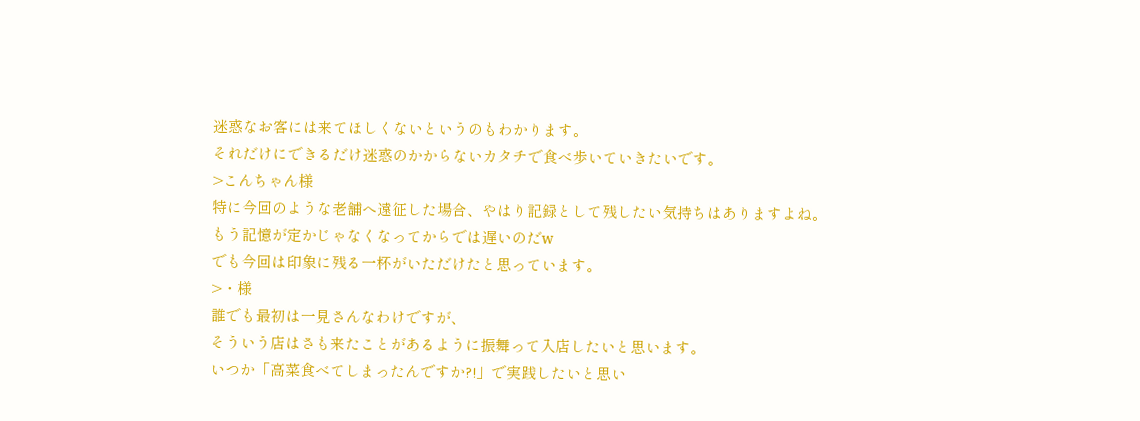迷惑なお客には来てほしくないというのもわかります。
それだけにできるだけ迷惑のかからないカタチで食べ歩いていきたいです。
>こんちゃん様
特に今回のような老舗へ遠征した場合、やはり記録として残したい気持ちはありますよね。
もう記憶が定かじゃなくなってからでは遅いのだw
でも今回は印象に残る一杯がいただけたと思っています。
>・様
誰でも最初は一見さんなわけですが、
そういう店はさも来たことがあるように振舞って入店したいと思います。
いつか「高菜食べてしまったんですか?!」で実践したいと思い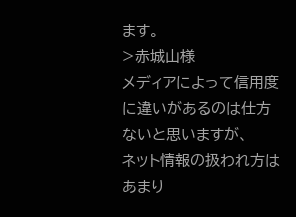ます。
>赤城山様
メディアによって信用度に違いがあるのは仕方ないと思いますが、
ネット情報の扱われ方はあまり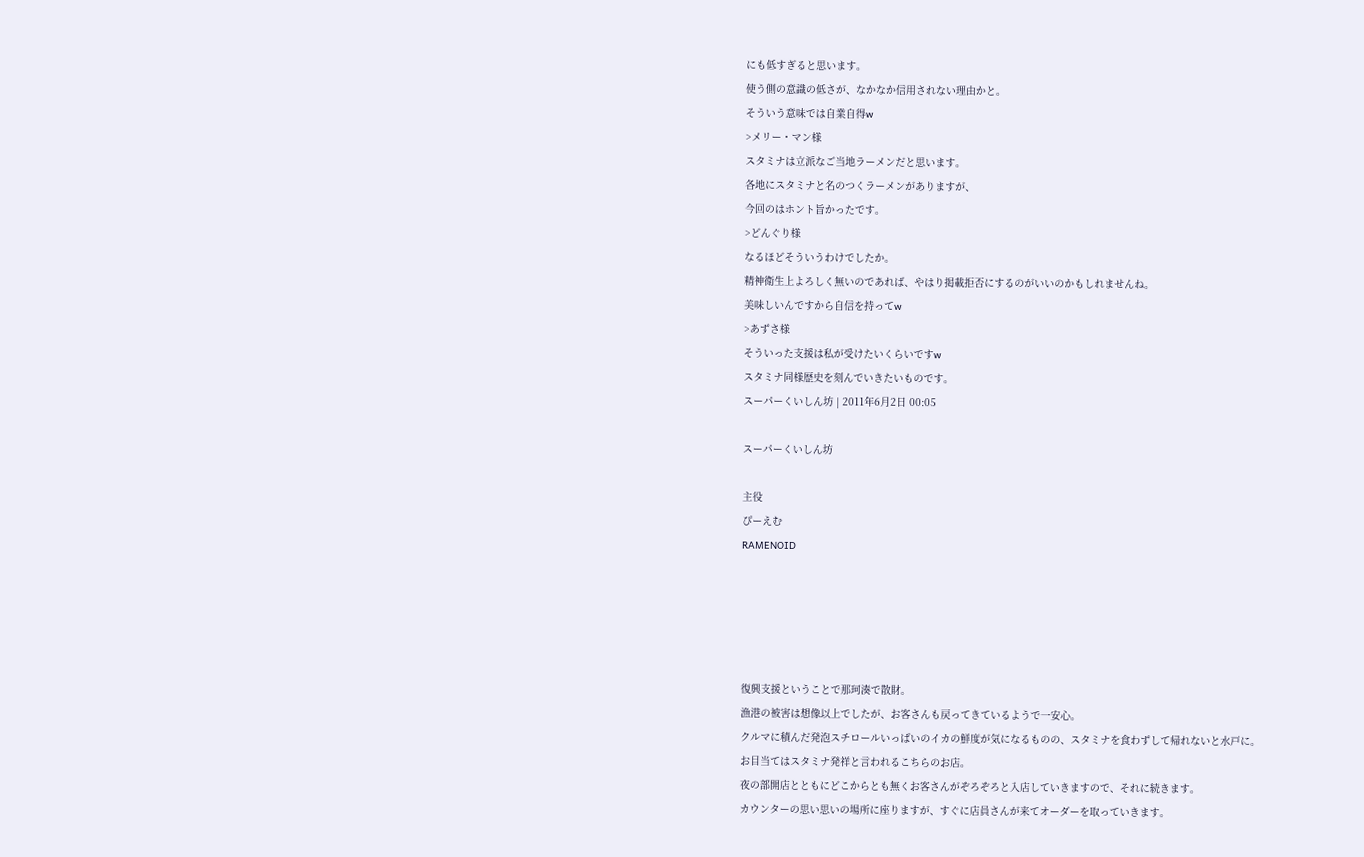にも低すぎると思います。
使う側の意識の低さが、なかなか信用されない理由かと。
そういう意味では自業自得w
>メリー・マン様
スタミナは立派なご当地ラーメンだと思います。
各地にスタミナと名のつくラーメンがありますが、
今回のはホント旨かったです。
>どんぐり様
なるほどそういうわけでしたか。
精神衛生上よろしく無いのであれば、やはり掲載拒否にするのがいいのかもしれませんね。
美味しいんですから自信を持ってw
>あずさ様
そういった支援は私が受けたいくらいですw
スタミナ同様歴史を刻んでいきたいものです。
スーパーくいしん坊 | 2011年6月2日 00:05

スーパーくいしん坊

主役
ぴーえむ
RAMENOID





復興支援ということで那珂湊で散財。
漁港の被害は想像以上でしたが、お客さんも戻ってきているようで一安心。
クルマに積んだ発泡スチロールいっぱいのイカの鮮度が気になるものの、スタミナを食わずして帰れないと水戸に。
お目当てはスタミナ発祥と言われるこちらのお店。
夜の部開店とともにどこからとも無くお客さんがぞろぞろと入店していきますので、それに続きます。
カウンターの思い思いの場所に座りますが、すぐに店員さんが来てオーダーを取っていきます。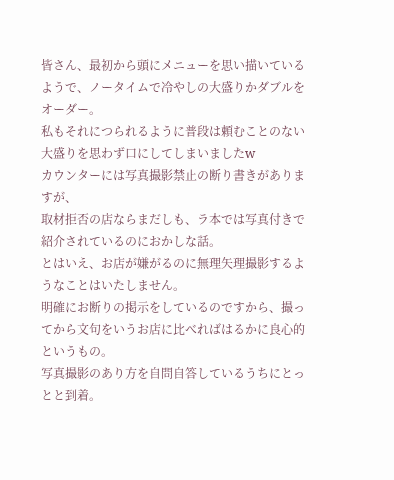皆さん、最初から頭にメニューを思い描いているようで、ノータイムで冷やしの大盛りかダブルをオーダー。
私もそれにつられるように普段は頼むことのない大盛りを思わず口にしてしまいましたw
カウンターには写真撮影禁止の断り書きがありますが、
取材拒否の店ならまだしも、ラ本では写真付きで紹介されているのにおかしな話。
とはいえ、お店が嫌がるのに無理矢理撮影するようなことはいたしません。
明確にお断りの掲示をしているのですから、撮ってから文句をいうお店に比べればはるかに良心的というもの。
写真撮影のあり方を自問自答しているうちにとっとと到着。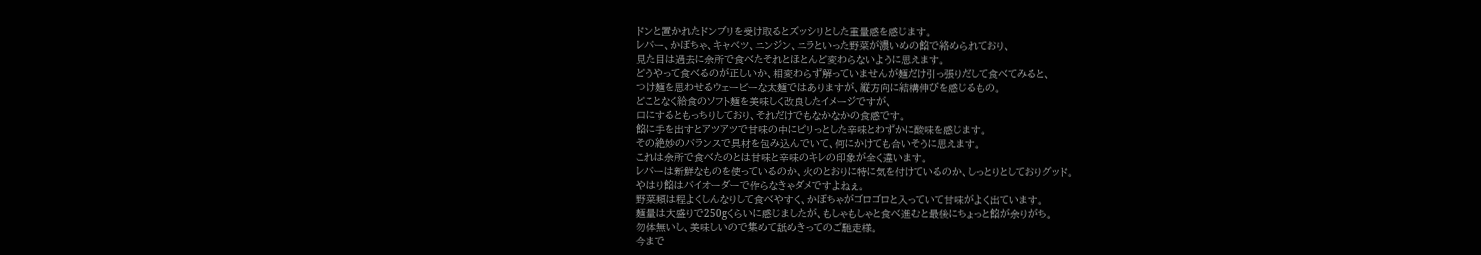ドンと置かれたドンブリを受け取るとズッシリとした重量感を感じます。
レバー、かぼちゃ、キャベツ、ニンジン、ニラといった野菜が濃いめの餡で絡められており、
見た目は過去に余所で食べたそれとほとんど変わらないように思えます。
どうやって食べるのが正しいか、相変わらず解っていませんが麺だけ引っ張りだして食べてみると、
つけ麺を思わせるウェービーな太麺ではありますが、縦方向に結構伸びを感じるもの。
どことなく給食のソフト麺を美味しく改良したイメージですが、
口にするともっちりしており、それだけでもなかなかの食感です。
餡に手を出すとアツアツで甘味の中にピリっとした辛味とわずかに酸味を感じます。
その絶妙のバランスで具材を包み込んでいて、何にかけても合いそうに思えます。
これは余所で食べたのとは甘味と辛味のキレの印象が全く違います。
レバーは新鮮なものを使っているのか、火のとおりに特に気を付けているのか、しっとりとしておりグッド。
やはり餡はバイオーダーで作らなきゃダメですよねぇ。
野菜類は程よくしんなりして食べやすく、かぼちゃがゴロゴロと入っていて甘味がよく出ています。
麺量は大盛りで250gくらいに感じましたが、もしゃもしゃと食べ進むと最後にちょっと餡が余りがち。
勿体無いし、美味しいので集めて舐めきってのご馳走様。
今まで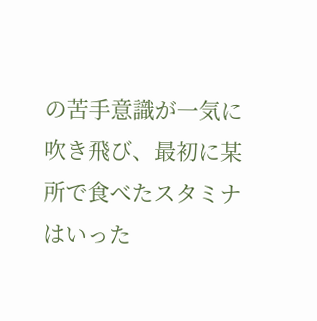の苦手意識が一気に吹き飛び、最初に某所で食べたスタミナはいった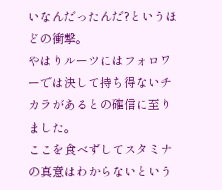いなんだったんだ?というほどの衝撃。
やはりルーツにはフォロワーでは決して持ち得ないチカラがあるとの確信に至りました。
ここを食べずしてスタミナの真意はわからないという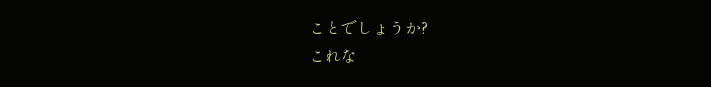ことでしょうか?
これな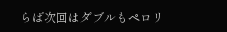らば次回はダブルもペロリ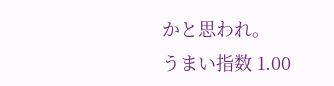かと思われ。
うまい指数 1.00